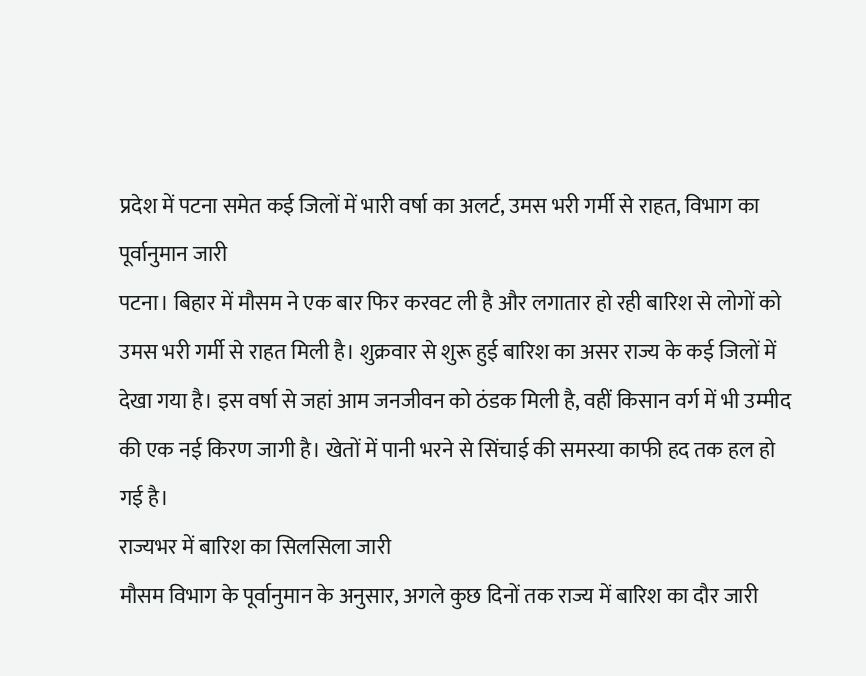प्रदेश में पटना समेत कई जिलों में भारी वर्षा का अलर्ट, उमस भरी गर्मी से राहत, विभाग का पूर्वानुमान जारी
पटना। बिहार में मौसम ने एक बार फिर करवट ली है और लगातार हो रही बारिश से लोगों को उमस भरी गर्मी से राहत मिली है। शुक्रवार से शुरू हुई बारिश का असर राज्य के कई जिलों में देखा गया है। इस वर्षा से जहां आम जनजीवन को ठंडक मिली है, वहीं किसान वर्ग में भी उम्मीद की एक नई किरण जागी है। खेतों में पानी भरने से सिंचाई की समस्या काफी हद तक हल हो गई है।
राज्यभर में बारिश का सिलसिला जारी
मौसम विभाग के पूर्वानुमान के अनुसार, अगले कुछ दिनों तक राज्य में बारिश का दौर जारी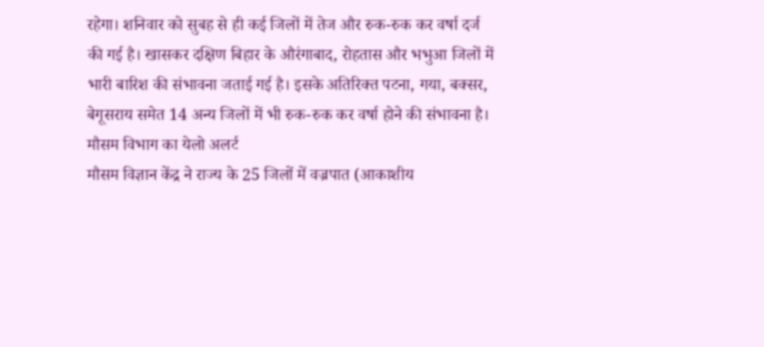रहेगा। शनिवार को सुबह से ही कई जिलों में तेज और रुक-रुक कर वर्षा दर्ज की गई है। खासकर दक्षिण बिहार के औरंगाबाद, रोहतास और भभुआ जिलों में भारी बारिश की संभावना जताई गई है। इसके अतिरिक्त पटना, गया, बक्सर, बेगूसराय समेत 14 अन्य जिलों में भी रुक-रुक कर वर्षा होने की संभावना है।
मौसम विभाग का येलो अलर्ट
मौसम विज्ञान केंद्र ने राज्य के 25 जिलों में वज्रपात (आकाशीय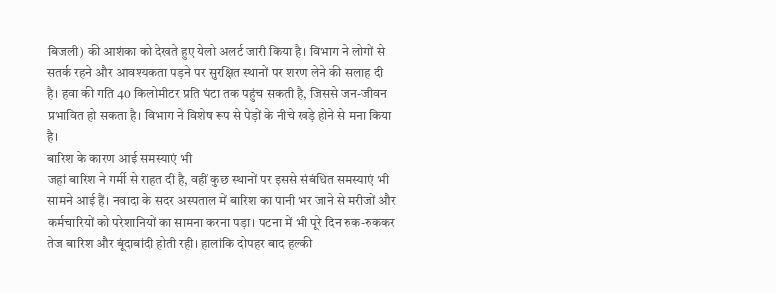बिजली) की आशंका को देखते हुए येलो अलर्ट जारी किया है। विभाग ने लोगों से सतर्क रहने और आवश्यकता पड़ने पर सुरक्षित स्थानों पर शरण लेने की सलाह दी है। हवा की गति 40 किलोमीटर प्रति घंटा तक पहुंच सकती है, जिससे जन-जीवन प्रभावित हो सकता है। विभाग ने विशेष रूप से पेड़ों के नीचे खड़े होने से मना किया है।
बारिश के कारण आई समस्याएं भी
जहां बारिश ने गर्मी से राहत दी है, वहीं कुछ स्थानों पर इससे संबंधित समस्याएं भी सामने आई हैं। नवादा के सदर अस्पताल में बारिश का पानी भर जाने से मरीजों और कर्मचारियों को परेशानियों का सामना करना पड़ा। पटना में भी पूरे दिन रुक-रुककर तेज बारिश और बूंदाबांदी होती रही। हालांकि दोपहर बाद हल्की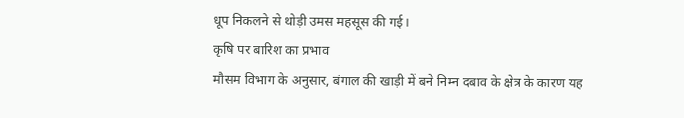धूप निकलने से थोड़ी उमस महसूस की गई।
कृषि पर बारिश का प्रभाव
मौसम विभाग के अनुसार, बंगाल की खाड़ी में बने निम्न दबाव के क्षेत्र के कारण यह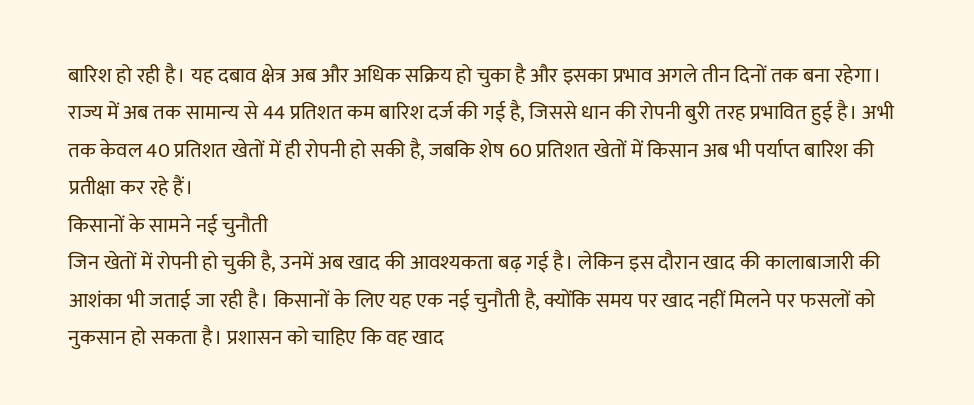बारिश हो रही है। यह दबाव क्षेत्र अब और अधिक सक्रिय हो चुका है और इसका प्रभाव अगले तीन दिनों तक बना रहेगा। राज्य में अब तक सामान्य से 44 प्रतिशत कम बारिश दर्ज की गई है, जिससे धान की रोपनी बुरी तरह प्रभावित हुई है। अभी तक केवल 40 प्रतिशत खेतों में ही रोपनी हो सकी है, जबकि शेष 60 प्रतिशत खेतों में किसान अब भी पर्याप्त बारिश की प्रतीक्षा कर रहे हैं।
किसानों के सामने नई चुनौती
जिन खेतों में रोपनी हो चुकी है, उनमें अब खाद की आवश्यकता बढ़ गई है। लेकिन इस दौरान खाद की कालाबाजारी की आशंका भी जताई जा रही है। किसानों के लिए यह एक नई चुनौती है, क्योंकि समय पर खाद नहीं मिलने पर फसलों को नुकसान हो सकता है। प्रशासन को चाहिए कि वह खाद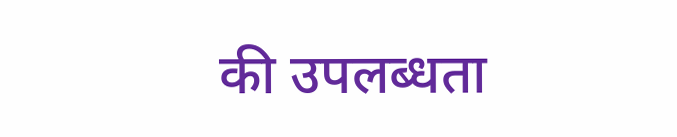की उपलब्धता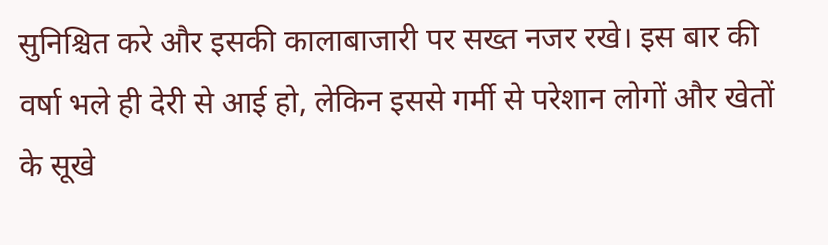सुनिश्चित करे और इसकी कालाबाजारी पर सख्त नजर रखे। इस बार की वर्षा भले ही देरी से आई हो, लेकिन इससे गर्मी से परेशान लोगों और खेतों के सूखे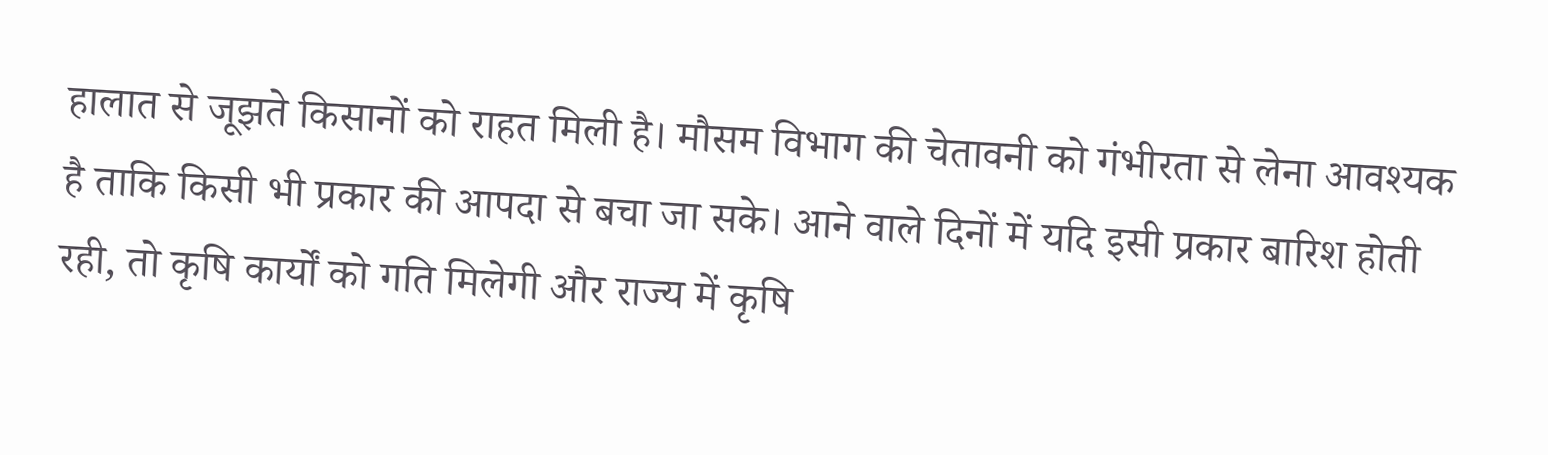हालात से जूझते किसानों को राहत मिली है। मौसम विभाग की चेतावनी को गंभीरता से लेना आवश्यक है ताकि किसी भी प्रकार की आपदा से बचा जा सके। आने वाले दिनों में यदि इसी प्रकार बारिश होती रही, तो कृषि कार्यों को गति मिलेगी और राज्य में कृषि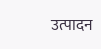उत्पादन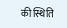की स्थिति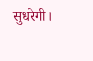सुधरेगी।